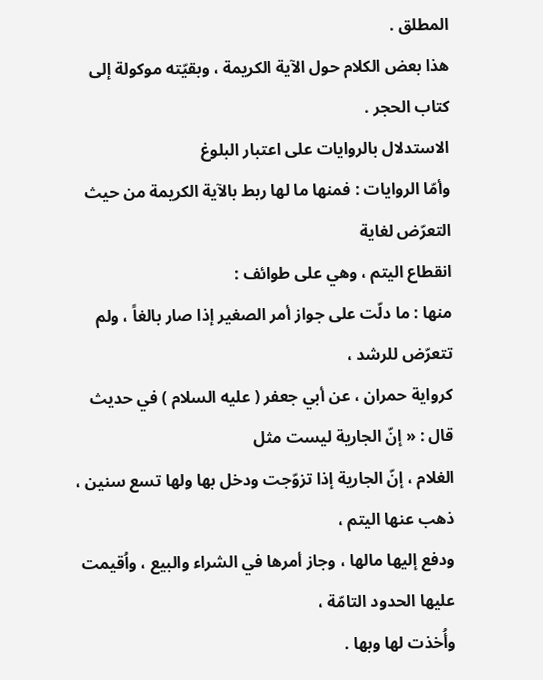المطلق .
هذا بعض الكلام حول الآية الكريمة ، وبقيّته موكولة إلى كتاب الحجر .
الاستدلال بالروايات على اعتبار البلوغ
وأمّا الروايات : فمنها ما لها ربط بالآية الكريمة من حيث التعرّض لغاية
انقطاع اليتم ، وهي على طوائف :
منها : ما دلّت على جواز أمر الصغير إذا صار بالغاً ، ولم تتعرّض للرشد ،
كرواية حمران ، عن أبي جعفر ( عليه السلام ) في حديث قال : « إنّ الجارية ليست مثل
الغلام ، إنّ الجارية إذا تزوّجت ودخل بها ولها تسع سنين ، ذهب عنها اليتم ،
ودفع إليها مالها ، وجاز أمرها في الشراء والبيع ، واُقيمت عليها الحدود التامّة ،
وأُخذت لها وبها .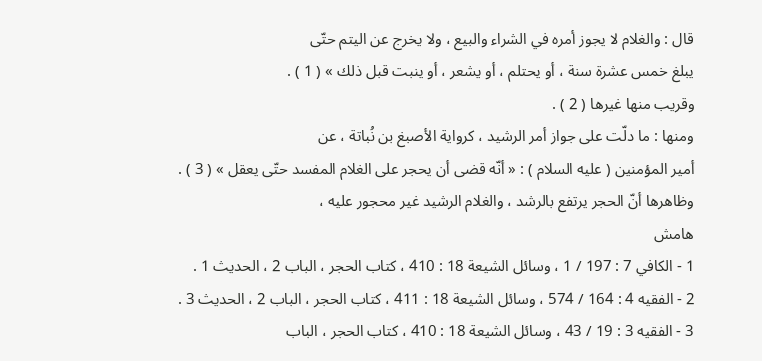قال : والغلام لا يجوز أمره في الشراء والبيع ، ولا يخرج عن اليتم حتّى
يبلغ خمس عشرة سنة ، أو يحتلم ، أو يشعر ، أو ينبت قبل ذلك » ( 1 ) .
وقريب منها غيرها ( 2 ) .
ومنها : ما دلّت على جواز أمر الرشيد ، كرواية الأصبغ بن نُباتة ، عن
أمير المؤمنين ( عليه السلام ) : « أنّه قضى أن يحجر على الغلام المفسد حتّى يعقل » ( 3 ) .
وظاهرها أنّ الحجر يرتفع بالرشد ، والغلام الرشيد غير محجور عليه ،
هامش
1 - الكافي 7 : 197 / 1 ، وسائل الشيعة 18 : 410 ، كتاب الحجر ، الباب 2 ، الحديث 1 .
2 - الفقيه 4 : 164 / 574 ، وسائل الشيعة 18 : 411 ، كتاب الحجر ، الباب 2 ، الحديث 3 .
3 - الفقيه 3 : 19 / 43 ، وسائل الشيعة 18 : 410 ، كتاب الحجر ، الباب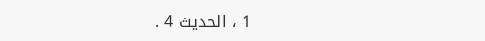1 ، الحديث 4 .